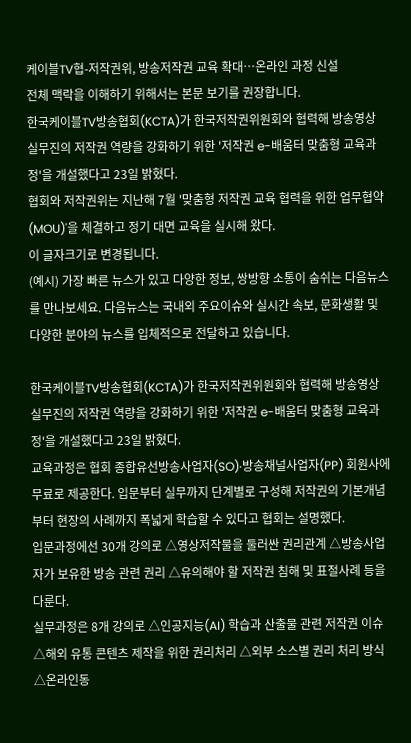케이블TV협-저작권위, 방송저작권 교육 확대…온라인 과정 신설
전체 맥락을 이해하기 위해서는 본문 보기를 권장합니다.
한국케이블TV방송협회(KCTA)가 한국저작권위원회와 협력해 방송영상 실무진의 저작권 역량을 강화하기 위한 '저작권 e-배움터 맞춤형 교육과정'을 개설했다고 23일 밝혔다.
협회와 저작권위는 지난해 7월 '맞춤형 저작권 교육 협력을 위한 업무협약(MOU)'을 체결하고 정기 대면 교육을 실시해 왔다.
이 글자크기로 변경됩니다.
(예시) 가장 빠른 뉴스가 있고 다양한 정보, 쌍방향 소통이 숨쉬는 다음뉴스를 만나보세요. 다음뉴스는 국내외 주요이슈와 실시간 속보, 문화생활 및 다양한 분야의 뉴스를 입체적으로 전달하고 있습니다.

한국케이블TV방송협회(KCTA)가 한국저작권위원회와 협력해 방송영상 실무진의 저작권 역량을 강화하기 위한 '저작권 e-배움터 맞춤형 교육과정'을 개설했다고 23일 밝혔다.
교육과정은 협회 종합유선방송사업자(SO)·방송채널사업자(PP) 회원사에 무료로 제공한다. 입문부터 실무까지 단계별로 구성해 저작권의 기본개념부터 현장의 사례까지 폭넓게 학습할 수 있다고 협회는 설명했다.
입문과정에선 30개 강의로 △영상저작물을 둘러싼 권리관계 △방송사업자가 보유한 방송 관련 권리 △유의해야 할 저작권 침해 및 표절사례 등을 다룬다.
실무과정은 8개 강의로 △인공지능(AI) 학습과 산출물 관련 저작권 이슈 △해외 유통 콘텐츠 제작을 위한 권리처리 △외부 소스별 권리 처리 방식 △온라인동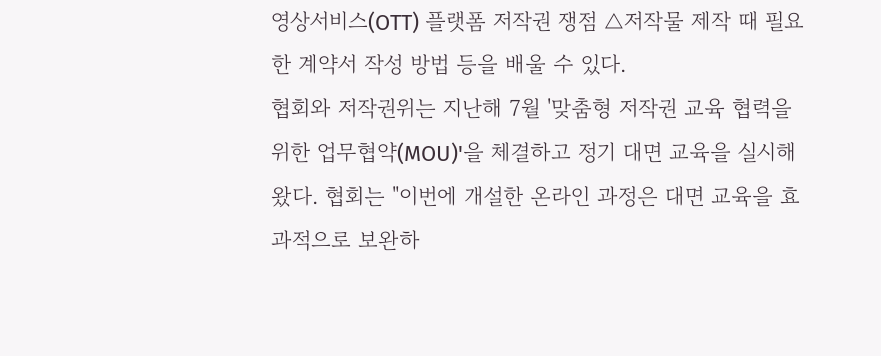영상서비스(OTT) 플랫폼 저작권 쟁점 △저작물 제작 때 필요한 계약서 작성 방법 등을 배울 수 있다.
협회와 저작권위는 지난해 7월 '맞춤형 저작권 교육 협력을 위한 업무협약(MOU)'을 체결하고 정기 대면 교육을 실시해 왔다. 협회는 "이번에 개설한 온라인 과정은 대면 교육을 효과적으로 보완하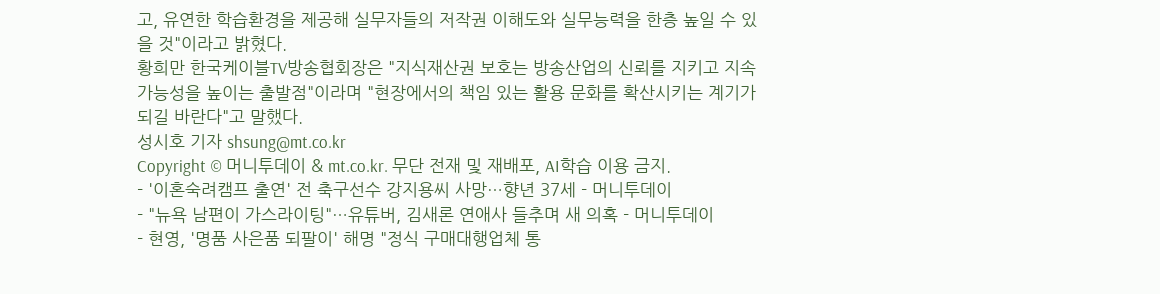고, 유연한 학습환경을 제공해 실무자들의 저작권 이해도와 실무능력을 한층 높일 수 있을 것"이라고 밝혔다.
황희만 한국케이블TV방송협회장은 "지식재산권 보호는 방송산업의 신뢰를 지키고 지속가능성을 높이는 출발점"이라며 "현장에서의 책임 있는 활용 문화를 확산시키는 계기가 되길 바란다"고 말했다.
성시호 기자 shsung@mt.co.kr
Copyright © 머니투데이 & mt.co.kr. 무단 전재 및 재배포, AI학습 이용 금지.
- '이혼숙려캠프 출연' 전 축구선수 강지용씨 사망…향년 37세 - 머니투데이
- "뉴욕 남편이 가스라이팅"…유튜버, 김새론 연애사 들추며 새 의혹 - 머니투데이
- 현영, '명품 사은품 되팔이' 해명 "정식 구매대행업체 통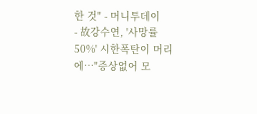한 것" - 머니투데이
- 故강수연, '사망률 50%' 시한폭탄이 머리에…"증상없어 모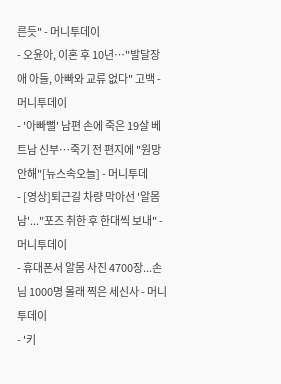른듯" - 머니투데이
- 오윤아, 이혼 후 10년…"발달장애 아들, 아빠와 교류 없다" 고백 - 머니투데이
- '아빠뻘' 남편 손에 죽은 19살 베트남 신부…죽기 전 편지에 "원망 안해"[뉴스속오늘] - 머니투데
- [영상]퇴근길 차량 막아선 '알몸남'..."포즈 취한 후 한대씩 보내" - 머니투데이
- 휴대폰서 알몸 사진 4700장...손님 1000명 몰래 찍은 세신사 - 머니투데이
- '키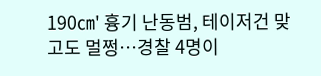190㎝' 흉기 난동범, 테이저건 맞고도 멀쩡…경찰 4명이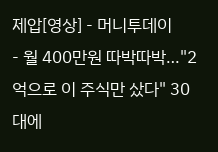제압[영상] - 머니투데이
- 월 400만원 따박따박…"2억으로 이 주식만 샀다" 30대에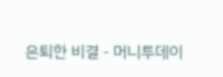은퇴한 비결 - 머니투데이